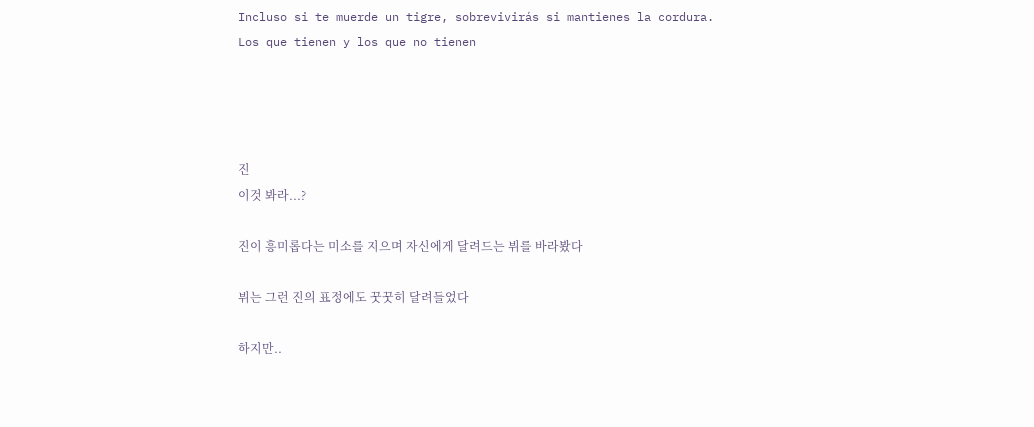Incluso si te muerde un tigre, sobrevivirás si mantienes la cordura.
Los que tienen y los que no tienen




진
이것 봐라...?

진이 흥미롭다는 미소를 지으며 자신에게 달려드는 뷔를 바라봤다

뷔는 그런 진의 표정에도 꿋꿋히 달려들었다

하지만..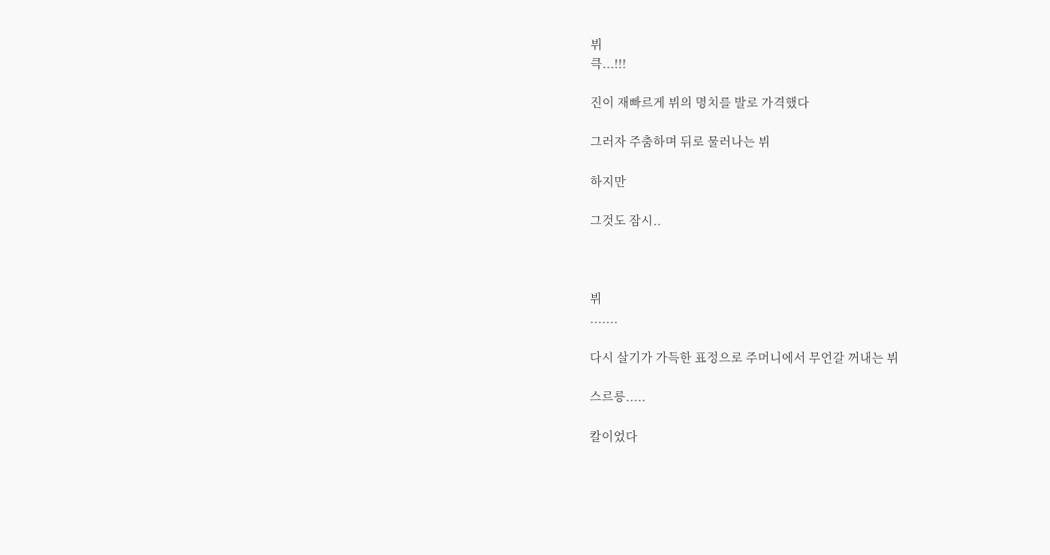뷔
큭...!!!

진이 재빠르게 뷔의 명치를 발로 가격했다

그러자 주춤하며 뒤로 물러나는 뷔

하지만

그것도 잠시..



뷔
.......

다시 살기가 가득한 표정으로 주머니에서 무언갈 꺼내는 뷔

스르릉.....

칼이었다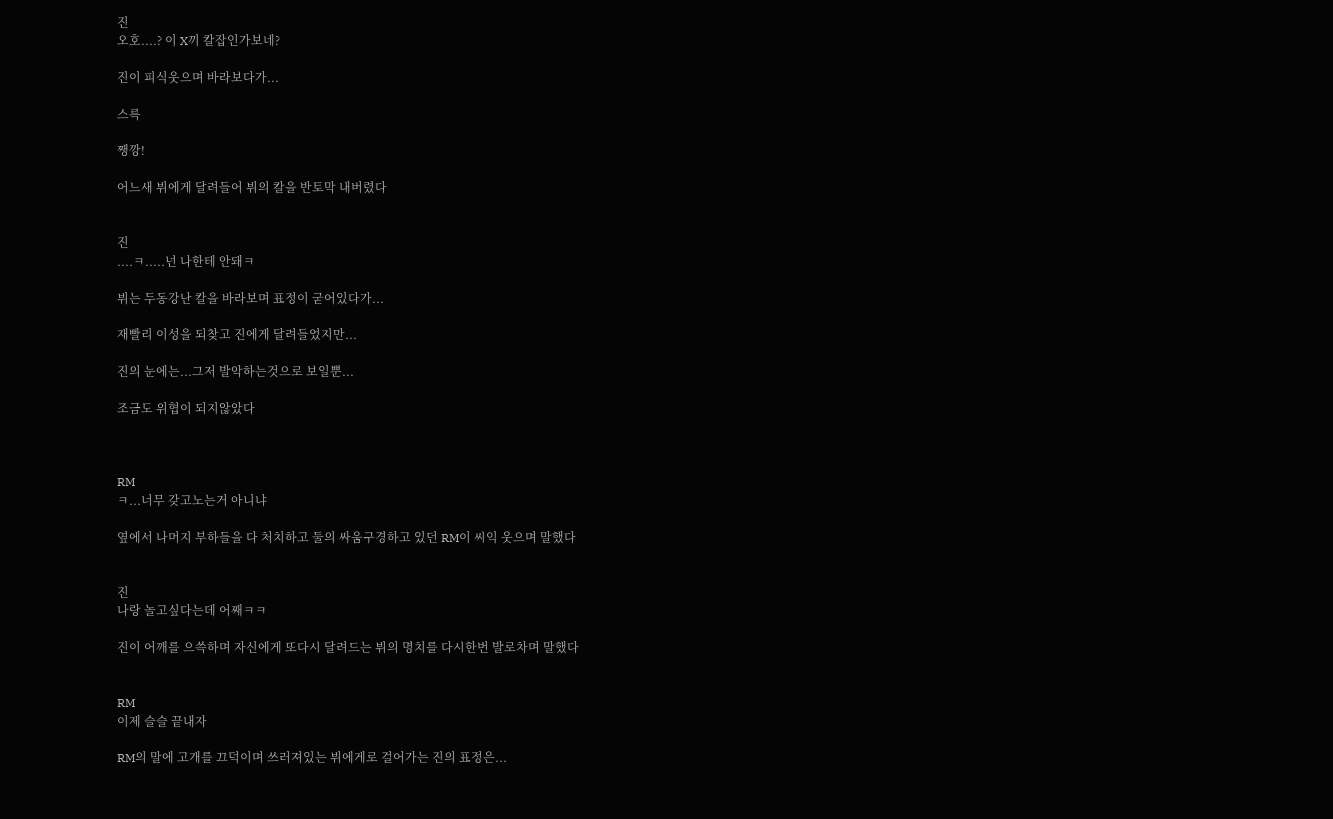진
오호....? 이 X끼 칼잡인가보네?

진이 피식웃으며 바라보다가...

스륵

쨍깡!

어느새 뷔에게 달려들어 뷔의 칼을 반토막 내버렸다


진
....ㅋ.....넌 나한테 안돼ㅋ

뷔는 두동강난 칼을 바라보며 표정이 굳어있다가...

재빨리 이성을 되찾고 진에게 달려들었지만...

진의 눈에는...그저 발악하는것으로 보일뿐...

조금도 위협이 되지않았다



RM
ㅋ...너무 갖고노는거 아니냐

옆에서 나머지 부하들을 다 처치하고 둘의 싸움구경하고 있던 RM이 씨익 웃으며 말했다


진
나랑 놀고싶다는데 어째ㅋㅋ

진이 어깨를 으쓱하며 자신에게 또다시 달려드는 뷔의 명치를 다시한번 발로차며 말했다


RM
이제 슬슬 끝내자

RM의 말에 고개를 끄덕이며 쓰러져있는 뷔에게로 걸어가는 진의 표정은...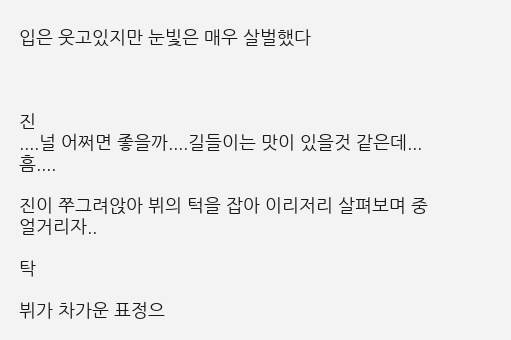입은 웃고있지만 눈빛은 매우 살벌했다



진
....널 어쩌면 좋을까....길들이는 맛이 있을것 같은데...흠....

진이 쭈그려앉아 뷔의 턱을 잡아 이리저리 살펴보며 중얼거리자..

탁

뷔가 차가운 표정으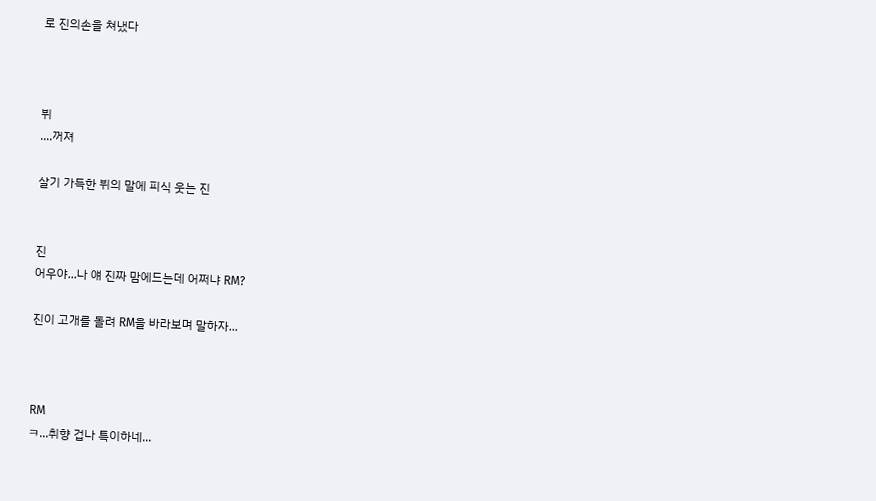로 진의손을 쳐냈다



뷔
....꺼져

살기 가득한 뷔의 말에 피식 웃는 진


진
어우야...나 얘 진짜 맘에드는데 어쩌냐 RM?

진이 고개를 돌려 RM을 바라보며 말하자...



RM
ㅋ...취향 겁나 특이하네...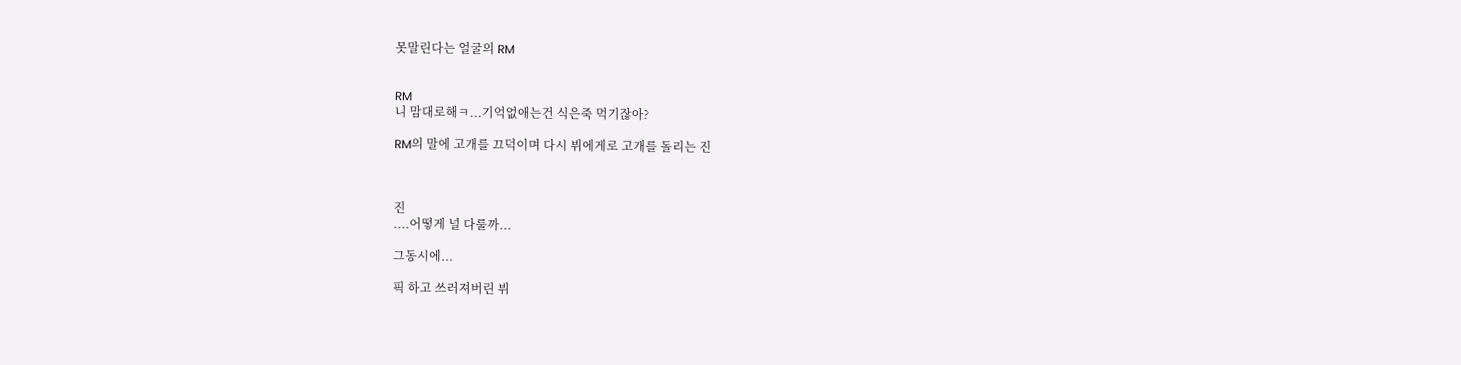못말린다는 얼굴의 RM


RM
니 맘대로해ㅋ...기억없애는건 식은죽 먹기잖아?

RM의 말에 고개를 끄덕이며 다시 뷔에게로 고개를 돌리는 진



진
....어떻게 널 다룰까...

그동시에...

픽 하고 쓰러져버린 뷔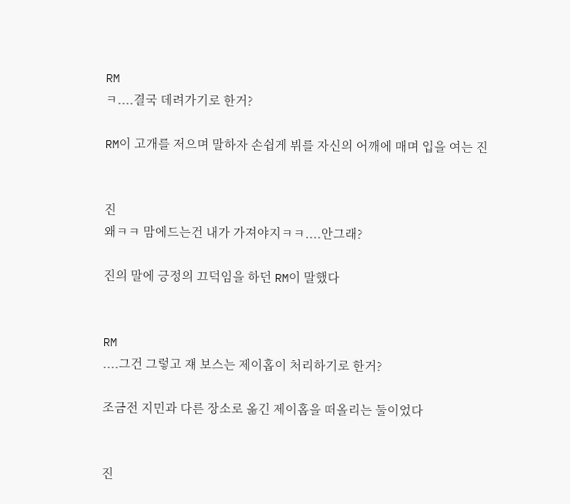RM
ㅋ....결국 데려가기로 한거?

RM이 고개를 저으며 말하자 손쉽게 뷔를 자신의 어깨에 매며 입을 여는 진


진
왜ㅋㅋ 맘에드는건 내가 가져야지ㅋㅋ....안그래?

진의 말에 긍정의 끄덕임을 하던 RM이 말했다


RM
....그건 그렇고 쟤 보스는 제이홉이 처리하기로 한거?

조금전 지민과 다른 장소로 옮긴 제이홉을 떠올리는 둘이었다


진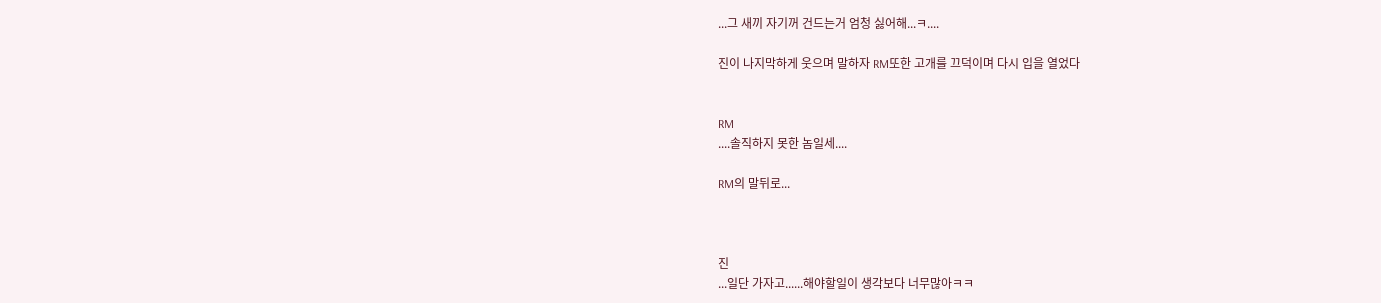...그 새끼 자기꺼 건드는거 엄청 싫어해...ㅋ....

진이 나지막하게 웃으며 말하자 RM또한 고개를 끄덕이며 다시 입을 열었다


RM
....솔직하지 못한 놈일세....

RM의 말뒤로...



진
...일단 가자고......해야할일이 생각보다 너무많아ㅋㅋ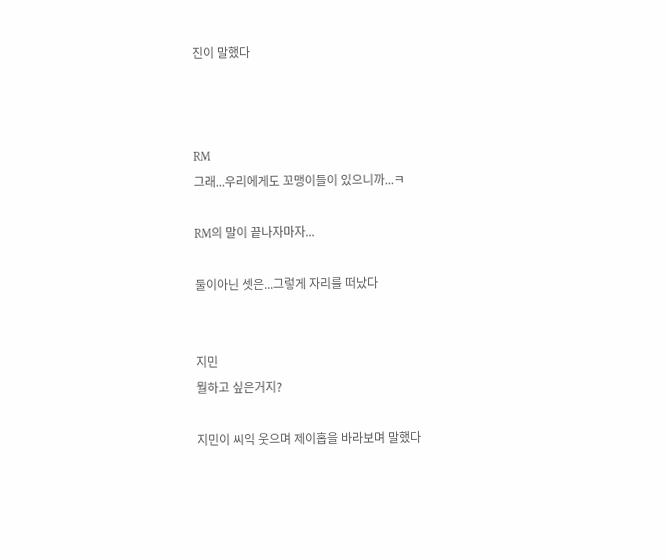진이 말했다



RM
그래...우리에게도 꼬맹이들이 있으니까...ㅋ

RM의 말이 끝나자마자...

둘이아닌 셋은...그렇게 자리를 떠났다


지민
뭘하고 싶은거지?

지민이 씨익 웃으며 제이홉을 바라보며 말했다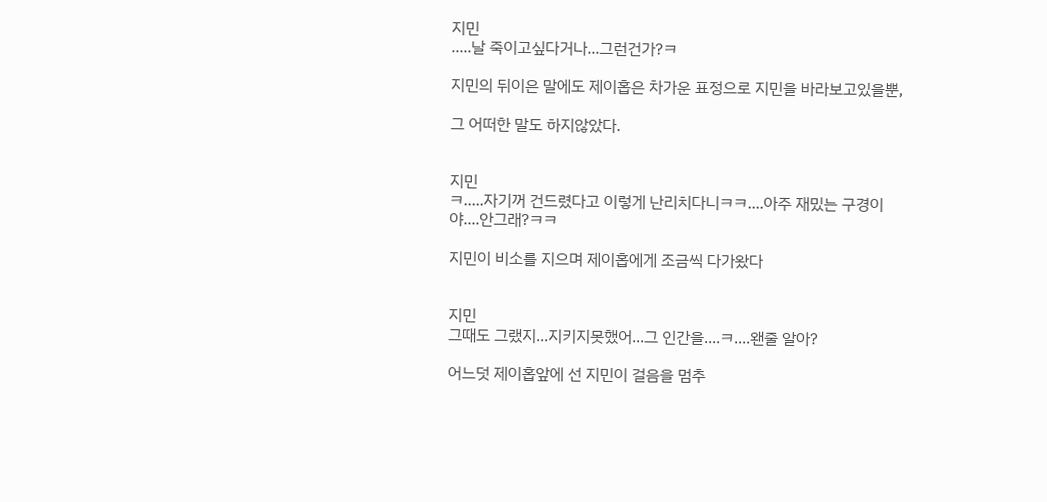지민
.....날 죽이고싶다거나...그런건가?ㅋ

지민의 뒤이은 말에도 제이홉은 차가운 표정으로 지민을 바라보고있을뿐,

그 어떠한 말도 하지않았다.


지민
ㅋ.....자기꺼 건드렸다고 이렇게 난리치다니ㅋㅋ....아주 재밌는 구경이야....안그래?ㅋㅋ

지민이 비소를 지으며 제이홉에게 조금씩 다가왔다


지민
그때도 그랬지...지키지못했어...그 인간을....ㅋ....왠줄 알아?

어느덧 제이홉앞에 선 지민이 걸음을 멈추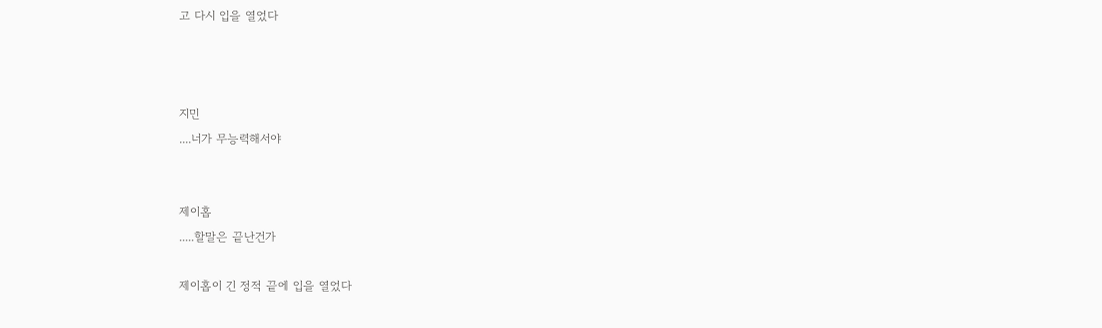고 다시 입을 열었다



지민
....너가 무능력해서야


제이홉
.....할말은 끝난건가

제이홉이 긴 정적 끝에 입을 열었다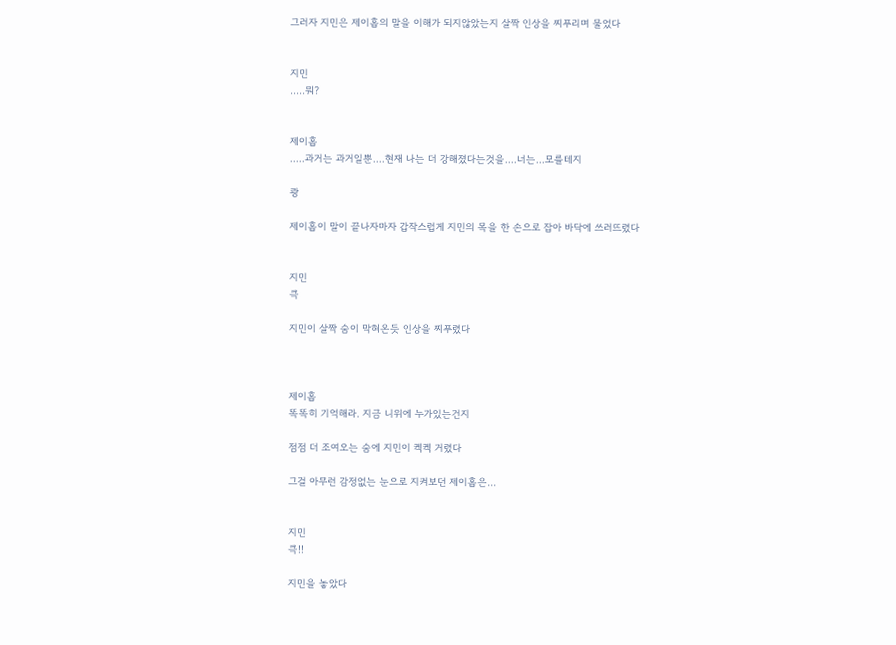그러자 지민은 제이홉의 말을 이해가 되지않았는지 살짝 인상을 찌푸리며 물었다


지민
.....뭐?


제이홉
.....과거는 과거일뿐....현재 나는 더 강해졌다는것을....너는...모를테지

쾅

제이홉이 말이 끝나자마자 갑작스럽게 지민의 목을 한 손으로 잡아 바닥에 쓰러뜨렸다


지민
큭

지민이 살짝 숨이 막혀온듯 인상을 찌푸렸다



제이홉
똑똑히 기억해라. 지금 니위에 누가있는건지

점점 더 조여오는 숨에 지민이 켁켁 거렸다

그걸 아무런 감정없는 눈으로 지켜보던 제이홉은...


지민
큭!!

지민을 놓았다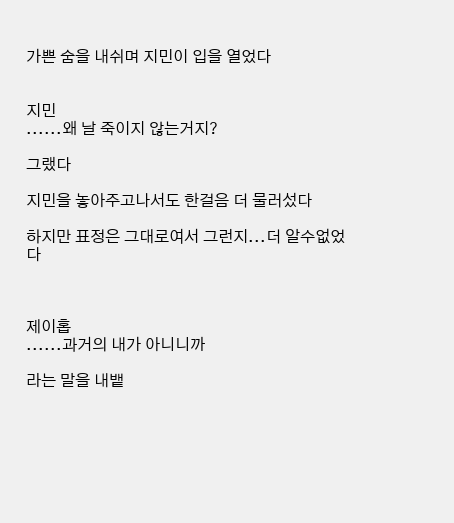가쁜 숨을 내쉬며 지민이 입을 열었다


지민
......왜 날 죽이지 않는거지?

그랬다

지민을 놓아주고나서도 한걸음 더 물러섰다

하지만 표정은 그대로여서 그런지...더 알수없었다



제이홉
......과거의 내가 아니니까

라는 말을 내뱉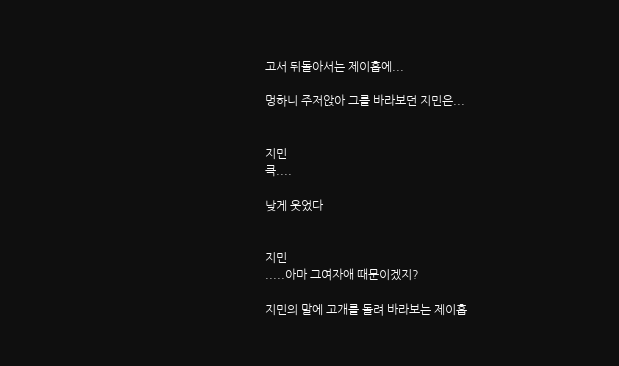고서 뒤돌아서는 제이홉에...

멍하니 주저앉아 그를 바라보던 지민은...


지민
큭....

낮게 웃었다


지민
.....아마 그여자애 때문이겠지?

지민의 말에 고개를 돌려 바라보는 제이홉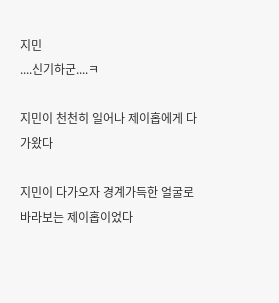지민
....신기하군....ㅋ

지민이 천천히 일어나 제이홉에게 다가왔다

지민이 다가오자 경계가득한 얼굴로 바라보는 제이홉이었다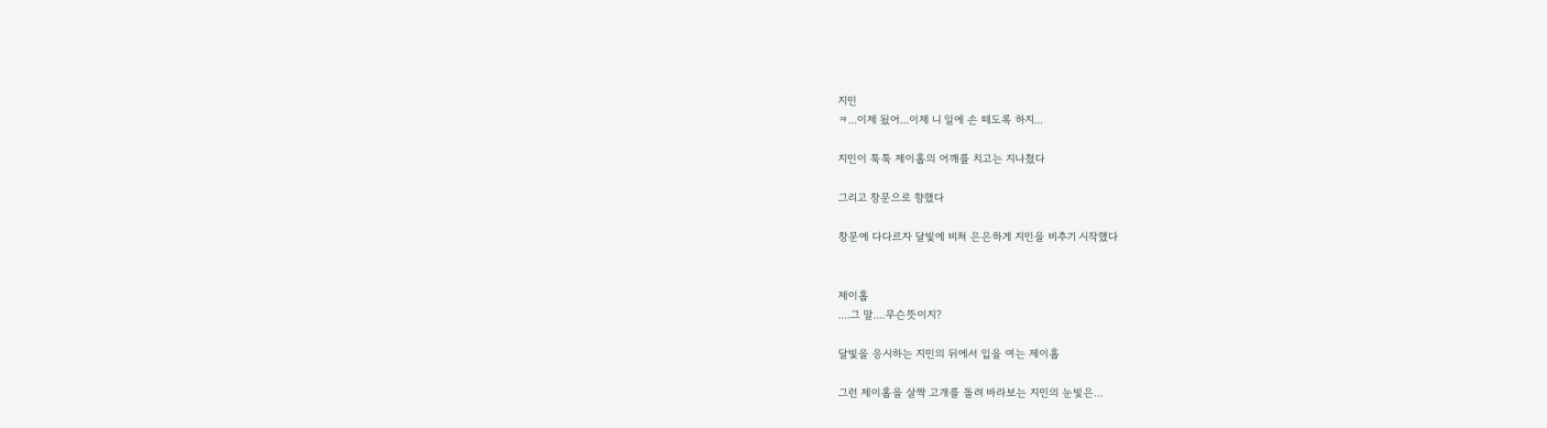지민
ㅋ...이제 됬어...이제 니 일에 손 떼도록 하지...

지민이 툭툭 제이홉의 어깨를 치고는 지나쳤다

그리고 창문으로 향했다

창문에 다다르자 달빛에 비쳐 은은하게 지민을 비추기 시작했다


제이홉
....그 말....무슨뜻이지?

달빛을 응시하는 지민의 뒤에서 입을 여는 제이홉

그런 제이홉을 살짝 고개를 돌려 바라보는 지민의 눈빛은...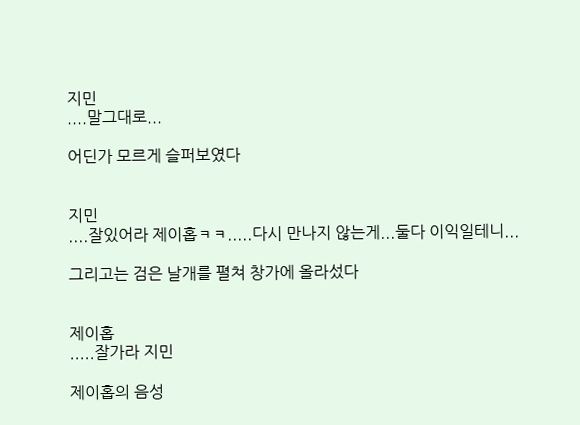지민
....말그대로...

어딘가 모르게 슬퍼보였다


지민
....잘있어라 제이홉ㅋㅋ.....다시 만나지 않는게...둘다 이익일테니...

그리고는 검은 날개를 펼쳐 창가에 올라섰다


제이홉
.....잘가라 지민

제이홉의 음성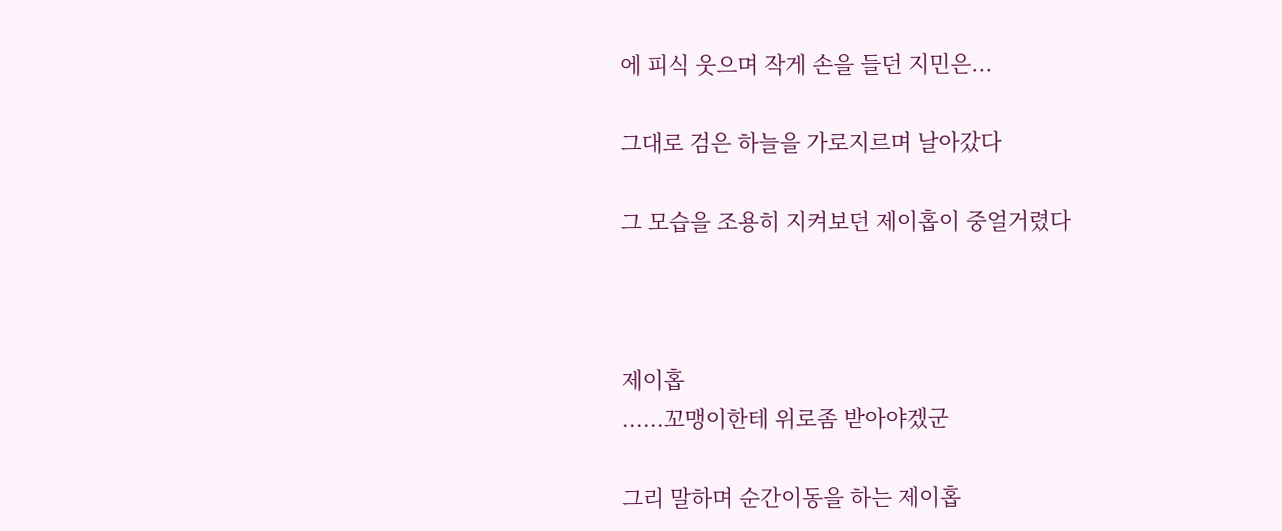에 피식 웃으며 작게 손을 들던 지민은...

그대로 검은 하늘을 가로지르며 날아갔다

그 모습을 조용히 지켜보던 제이홉이 중얼거렸다



제이홉
......꼬맹이한테 위로좀 받아야겠군

그리 말하며 순간이동을 하는 제이홉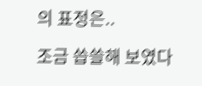의 표정은..

조금 씁쓸해 보였다